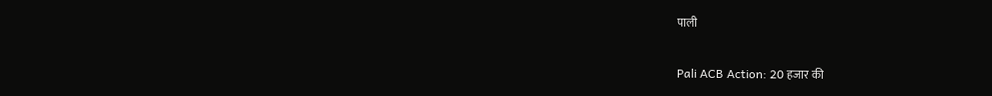पाली

Pali ACB Action: 20 हजार की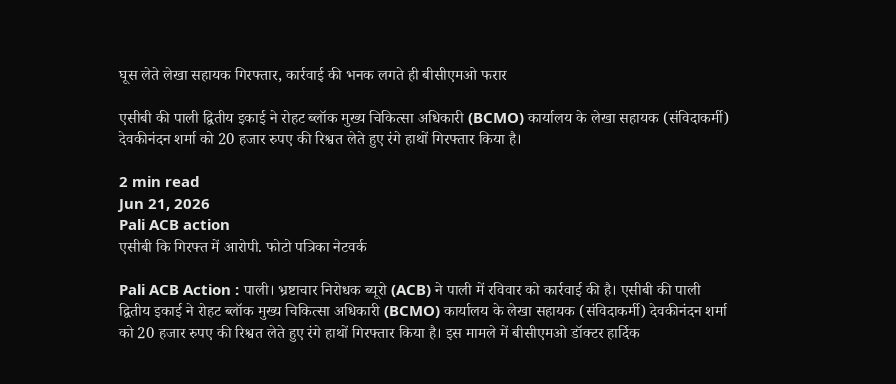घूस लेते लेखा सहायक गिरफ्तार, कार्रवाई की भनक लगते ही बीसीएमओ फरार

एसीबी की पाली द्वितीय इकाई ने रोहट ब्लॉक मुख्य चिकित्सा अधिकारी (BCMO) कार्यालय के लेखा सहायक (संविदाकर्मी) देवकीनंदन शर्मा को 20 हजार रुपए की रिश्वत लेते हुए रंगे हाथों गिरफ्तार किया है।

2 min read
Jun 21, 2026
Pali ACB action
एसीबी कि गिरफ्त में आरोपी. फोटो पत्रिका नेटवर्क

Pali ACB Action : पाली। भ्रष्टाचार निरोधक ब्यूरो (ACB) ने पाली में रविवार को कार्रवाई की है। एसीबी की पाली द्वितीय इकाई ने रोहट ब्लॉक मुख्य चिकित्सा अधिकारी (BCMO) कार्यालय के लेखा सहायक (संविदाकर्मी) देवकीनंदन शर्मा को 20 हजार रुपए की रिश्वत लेते हुए रंगे हाथों गिरफ्तार किया है। इस मामले में बीसीएमओ डॉक्टर हार्दिक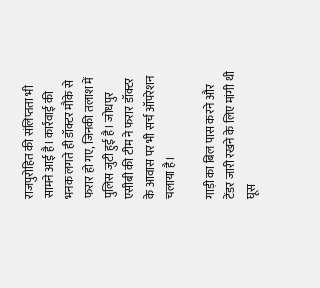राजपुरोहित की संलिप्तता भी सामने आई है। कार्रवाई की भनक लगते ही डॉक्टर मौके से फरार हो गए, जिनकी तलाश में पुलिस जुटी हुई है। जोधपुर एसीबी की टीम ने फरार डॉक्टर के आवास पर भी सर्च ऑपरेशन चलाया है।

गाड़ी का बिल पास करने और टेंडर जारी रखने के लिए मांगी थी घूस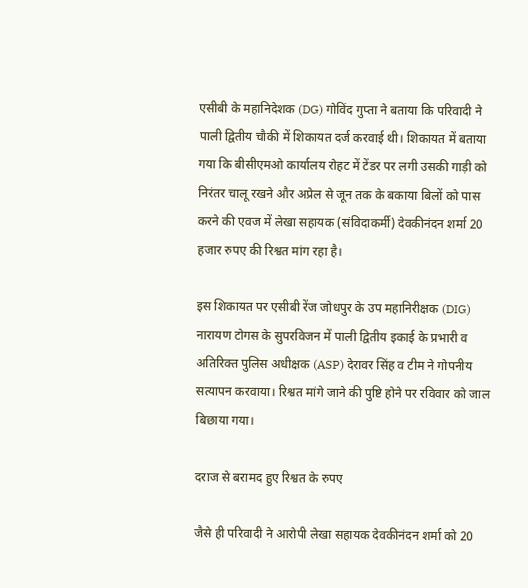एसीबी के महानिदेशक (DG) गोविंद गुप्ता ने बताया कि परिवादी ने पाली द्वितीय चौकी में शिकायत दर्ज करवाई थी। शिकायत में बताया गया कि बीसीएमओ कार्यालय रोहट में टेंडर पर लगी उसकी गाड़ी को निरंतर चालू रखने और अप्रेल से जून तक के बकाया बिलों को पास करने की एवज में लेखा सहायक (संविदाकर्मी) देवकीनंदन शर्मा 20 हजार रुपए की रिश्वत मांग रहा है।

इस शिकायत पर एसीबी रेंज जोधपुर के उप महानिरीक्षक (DIG) नारायण टोगस के सुपरविजन में पाली द्वितीय इकाई के प्रभारी व अतिरिक्त पुलिस अधीक्षक (ASP) देरावर सिंह व टीम ने गोपनीय सत्यापन करवाया। रिश्वत मांगे जाने की पुष्टि होने पर रविवार को जाल बिछाया गया।

दराज से बरामद हुए रिश्वत के रुपए

जैसे ही परिवादी ने आरोपी लेखा सहायक देवकीनंदन शर्मा को 20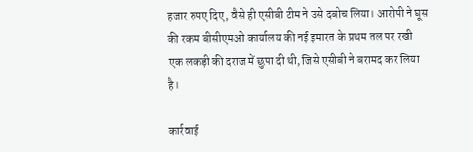हजार रुपए दिए, वैसे ही एसीबी टीम ने उसे दबोच लिया। आरोपी ने घूस की रकम बीसीएमओ कार्यालय की नई इमारत के प्रथम तल पर रखी एक लकड़ी की दराज में छुपा दी थी, जिसे एसीबी ने बरामद कर लिया है।

कार्रवाई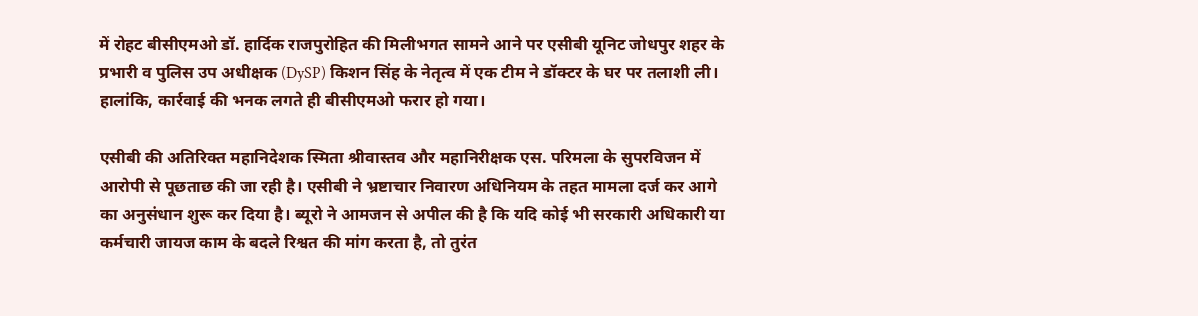में रोहट बीसीएमओ डॉ. हार्दिक राजपुरोहित की मिलीभगत सामने आने पर एसीबी यूनिट जोधपुर शहर के प्रभारी व पुलिस उप अधीक्षक (DySP) किशन सिंह के नेतृत्व में एक टीम ने डॉक्टर के घर पर तलाशी ली। हालांकि, कार्रवाई की भनक लगते ही बीसीएमओ फरार हो गया।

एसीबी की अतिरिक्त महानिदेशक स्मिता श्रीवास्तव और महानिरीक्षक एस. परिमला के सुपरविजन में आरोपी से पूछताछ की जा रही है। एसीबी ने भ्रष्टाचार निवारण अधिनियम के तहत मामला दर्ज कर आगे का अनुसंधान शुरू कर दिया है। ब्यूरो ने आमजन से अपील की है कि यदि कोई भी सरकारी अधिकारी या कर्मचारी जायज काम के बदले रिश्वत की मांग करता है, तो तुरंत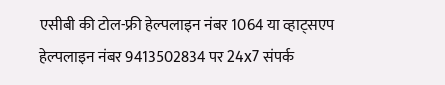एसीबी की टोल-फ्री हेल्पलाइन नंबर 1064 या व्हाट्सएप हेल्पलाइन नंबर 9413502834 पर 24x7 संपर्क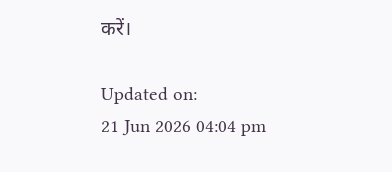करें।

Updated on:
21 Jun 2026 04:04 pm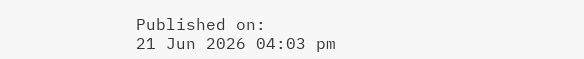Published on:
21 Jun 2026 04:03 pm